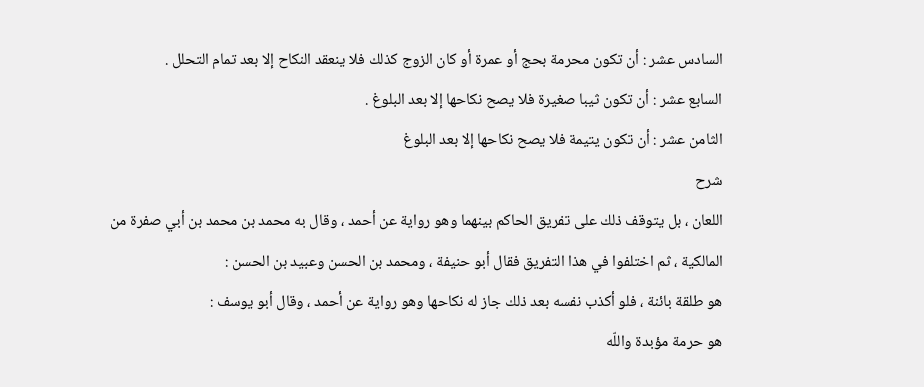السادس عشر : أن تكون محرمة بحج أو عمرة أو كان الزوج كذلك فلا ينعقد النكاح إلا بعد تمام التحلل .
السابع عشر : أن تكون ثيبا صغيرة فلا يصح نكاحها إلا بعد البلوغ .
الثامن عشر : أن تكون يتيمة فلا يصح نكاحها إلا بعد البلوغ
شرح
اللعان ، بل يتوقف ذلك على تفريق الحاكم بينهما وهو رواية عن أحمد ، وقال به محمد بن محمد بن أبي صفرة من المالكية ، ثم اختلفوا في هذا التفريق فقال أبو حنيفة ، ومحمد بن الحسن وعبيد بن الحسن :
هو طلقة بائنة ، فلو أكذب نفسه بعد ذلك جاز له نكاحها وهو رواية عن أحمد ، وقال أبو يوسف :
هو حرمة مؤبدة واللّه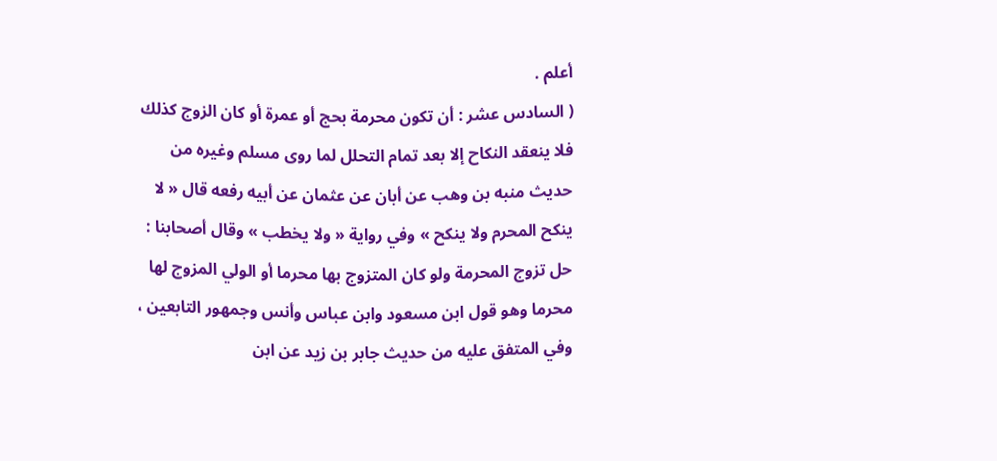أعلم .
( السادس عشر : أن تكون محرمة بحج أو عمرة أو كان الزوج كذلك فلا ينعقد النكاح إلا بعد تمام التحلل لما روى مسلم وغيره من حديث منبه بن وهب عن أبان عن عثمان عن أبيه رفعه قال « لا ينكح المحرم ولا ينكح » وفي رواية « ولا يخطب » وقال أصحابنا : حل تزوج المحرمة ولو كان المتزوج بها محرما أو الولي المزوج لها محرما وهو قول ابن مسعود وابن عباس وأنس وجمهور التابعين ، وفي المتفق عليه من حديث جابر بن زيد عن ابن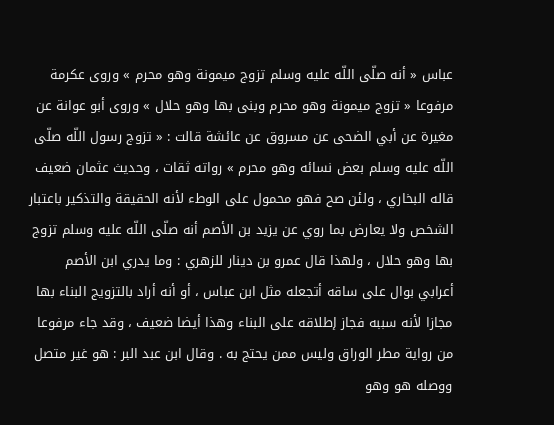عباس « أنه صلّى اللّه عليه وسلم تزوج ميمونة وهو محرم » وروى عكرمة مرفوعا « تزوج ميمونة وهو محرم وبنى بها وهو حلال » وروى أبو عوانة عن مغيرة عن أبي الضحى عن مسروق عن عائشة قالت : « تزوج رسول اللّه صلّى اللّه عليه وسلم بعض نسائه وهو محرم » رواته ثقات ، وحديث عثمان ضعيف قاله البخاري ، ولئن صح فهو محمول على الوطء لأنه الحقيقة والتذكير باعتبار الشخص ولا يعارض بما روي عن يزيد بن الأصم أنه صلّى اللّه عليه وسلم تزوج بها وهو حلال ، ولهذا قال عمرو بن دينار للزهري : وما يدري ابن الأصم أعرابي بوال على ساقه أتجعله مثل ابن عباس ، أو أنه أراد بالتزويج البناء بها مجازا لأنه سببه فجاز إطلاقه على البناء وهذا أيضا ضعيف ، وقد جاء مرفوعا من رواية مطر الوراق وليس ممن يحتج به . وقال ابن عبد البر : هو غير متصل ووصله هو وهو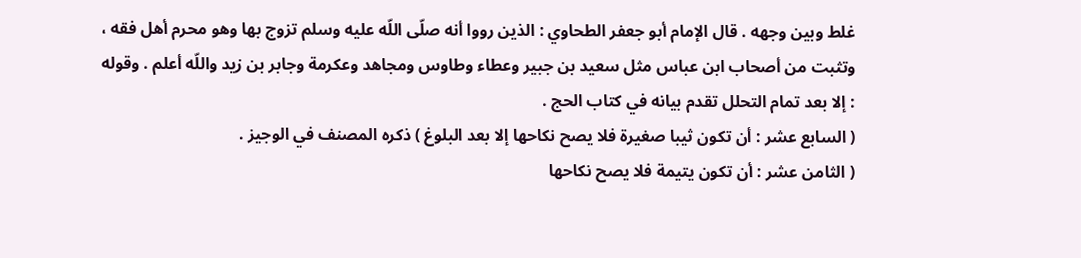غلط وبين وجهه . قال الإمام أبو جعفر الطحاوي : الذين رووا أنه صلّى اللّه عليه وسلم تزوج بها وهو محرم أهل فقه ، وتثبت من أصحاب ابن عباس مثل سعيد بن جبير وعطاء وطاوس ومجاهد وعكرمة وجابر بن زيد واللّه أعلم . وقوله : إلا بعد تمام التحلل تقدم بيانه في كتاب الحج .
( السابع عشر : أن تكون ثيبا صغيرة فلا يصح نكاحها إلا بعد البلوغ ) ذكره المصنف في الوجيز .
( الثامن عشر : أن تكون يتيمة فلا يصح نكاحها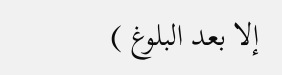إلا بعد البلوغ )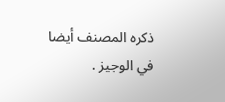ذكره المصنف أيضا في الوجيز .